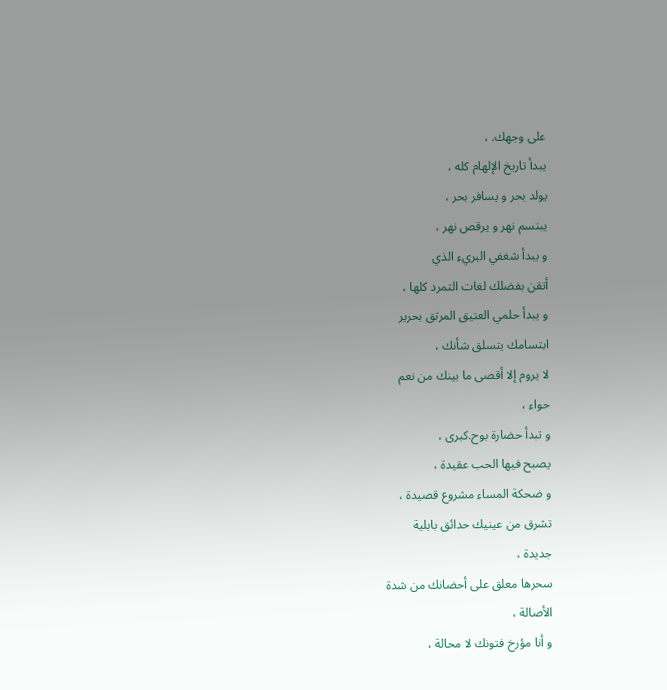على وجهك. ،
يبدأ تاريخ الإلهام كله ،
يولد بحر و يسافر بحر ،
يبتسم نهر و يرقص نهر ،
و يبدأ شغفي البريء الذي
أتقن بفضلك لغات التمرد كلها ،
و يبدأ حلمي العتيق المرتق بحرير
ابتسامك يتسلق شأنك ،
لا يروم إلا أقصى ما بينك من نعم
حواء ،
و تبدأ حضارة بوح.كبرى ،
يصبح فيها الحب عقيدة ،
و ضحكة المساء مشروع قصيدة ،
تشرق من عينيك حدائق بابلية
جديدة ،
سحرها معلق على أحضانك من شدة
الأصالة ،
و أنا مؤرخ فتونك لا محالة ،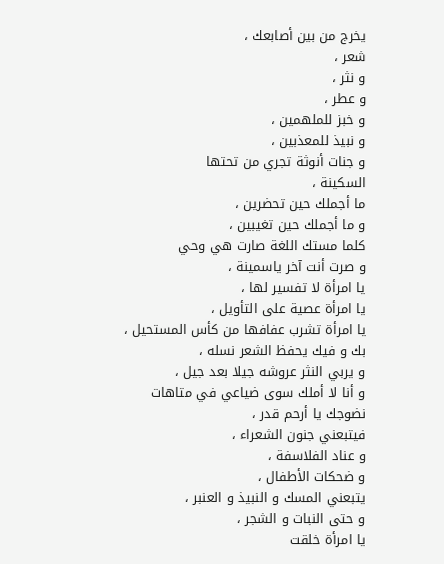يخرج من بين أصابعك ،
شعر ،
و نثر ،
و عطر ،
و خبز للملهمين ،
و نبيذ للمعذبين ،
و جنات أنوثة تجري من تحتها
السكينة ،
ما أجملك حين تحضرين ،
و ما أجملك حين تغيبين ،
كلما مستك اللغة صارت هي وحي
و صرت أنت آخر ياسمينة ،
يا امرأة لا تفسير لها ،
يا امرأة عصية على التأويل ،
يا امرأة تشرب عفافها من كأس المستحيل ،
بك و فيك يحفظ الشعر نسله ،
و يربي النثر عروشه جيلا بعد جيل ،
و أنا لا أملك سوى ضياعي في متاهات
نضوجك يا أرحم قدر ،
فيتبعني جنون الشعراء ،
و عناد الفلاسفة ،
و ضحكات الأطفال ،
يتبعني المسك و النبيذ و العنبر ،
و حتى النبات و الشجر ،
يا امرأة خلقت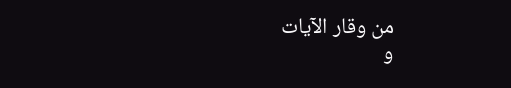من وقار الآيات
و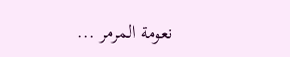نعومة المرمر ...